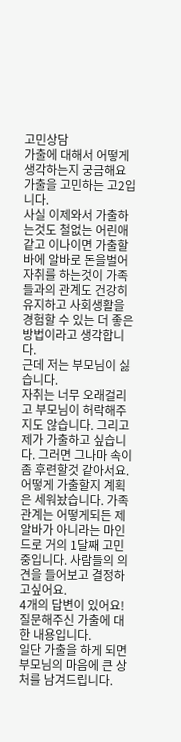고민상담
가출에 대해서 어떻게 생각하는지 궁금해요
가출을 고민하는 고2입니다.
사실 이제와서 가출하는것도 철없는 어린애같고 이나이면 가출할바에 알바로 돈을벌어 자취를 하는것이 가족들과의 관계도 건강히 유지하고 사회생활을 경험할 수 있는 더 좋은 방법이라고 생각합니다.
근데 저는 부모님이 싫습니다.
자취는 너무 오래걸리고 부모님이 허락해주지도 않습니다. 그리고 제가 가출하고 싶습니다. 그러면 그나마 속이 좀 후련할것 같아서요. 어떻게 가출할지 계획은 세워놨습니다. 가족관계는 어떻게되든 제 알바가 아니라는 마인드로 거의 1달째 고민중입니다. 사람들의 의견을 들어보고 결정하고싶어요.
4개의 답변이 있어요!
질문해주신 가출에 대한 내용입니다.
일단 가출을 하게 되면 부모님의 마음에 큰 상처를 남겨드립니다.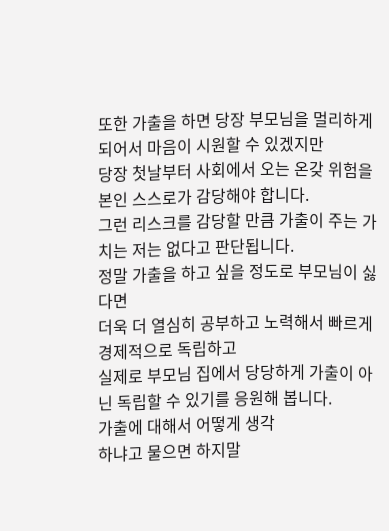또한 가출을 하면 당장 부모님을 멀리하게 되어서 마음이 시원할 수 있겠지만
당장 첫날부터 사회에서 오는 온갖 위험을 본인 스스로가 감당해야 합니다.
그런 리스크를 감당할 만큼 가출이 주는 가치는 저는 없다고 판단됩니다.
정말 가출을 하고 싶을 정도로 부모님이 싫다면
더욱 더 열심히 공부하고 노력해서 빠르게 경제적으로 독립하고
실제로 부모님 집에서 당당하게 가출이 아닌 독립할 수 있기를 응원해 봅니다.
가출에 대해서 어떻게 생각
하냐고 물으면 하지말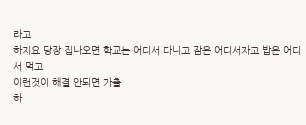라고
하지요 당장 집나오면 학교는 어디서 다니고 잠은 어디서자고 밥은 어디서 먹고
이런것이 해결 안되면 가출
하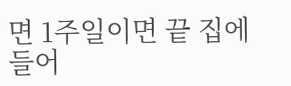면 1주일이면 끝 집에
들어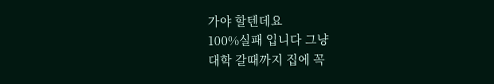가야 할텐데요
100%실패 입니다 그냥
대학 갈때까지 집에 꼭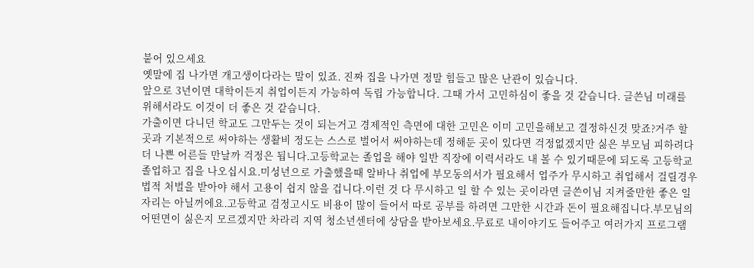붙어 있으세요
옛말에 집 나가면 개고생이다라는 말이 있죠. 진짜 집을 나가면 정말 힘들고 많은 난관이 있습니다.
앞으로 3년이면 대학이든지 취업이든지 가능하여 독립 가능합니다. 그때 가서 고민하심이 좋을 것 같습니다. 글쓴님 미래를 위해서라도 이것이 더 좋은 것 같습니다.
가출이면 다니던 학교도 그만두는 것이 되는거고 경제적인 측면에 대한 고민은 이미 고민을해보고 결정하신것 맞죠?거주 할 곳과 기본적으로 써야하는 생활비 정도는 스스로 벌어서 써야하는데 정해둔 곳이 있다면 걱정없겠지만 싫은 부모님 피하려다 더 나쁜 어른들 만날까 걱정은 됩니다.고등학교는 졸업을 해야 일반 직장에 이력서라도 내 볼 수 있기때문에 되도록 고등학교 졸업하고 집을 나오십시요.미성년으로 가출했을때 알바나 취업에 부모동의서가 필요해서 업주가 무시하고 취업해서 걸릴경우 법적 처벌을 받아야 해서 고용이 쉽지 않을 겁니다.이런 것 다 무시하고 일 할 수 있는 곳이라면 글쓴이님 지켜줄만한 좋은 일자리는 아닐꺼에요.고등학교 검정고시도 비용이 많이 들어서 따로 공부를 하려면 그만한 시간과 돈이 필요해집니다.부모님의 어떤면이 싫은지 모르겠지만 차라리 지역 청소년센터에 상담을 받아보세요.무료로 내이야기도 들어주고 여러가지 프로그램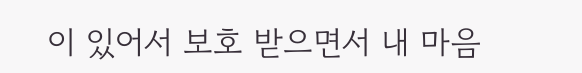이 있어서 보호 받으면서 내 마음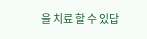을 치료 할 수 있답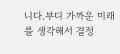니다.부디 가까운 미래를 생각해서 결정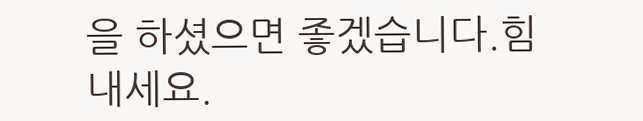을 하셨으면 좋겠습니다.힘내세요.